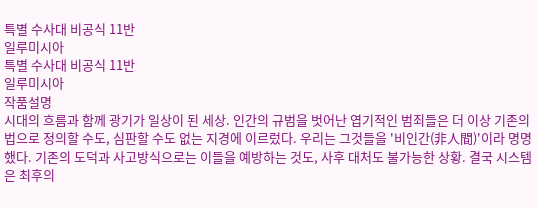특별 수사대 비공식 11반
일루미시아
특별 수사대 비공식 11반
일루미시아
작품설명
시대의 흐름과 함께 광기가 일상이 된 세상. 인간의 규범을 벗어난 엽기적인 범죄들은 더 이상 기존의 법으로 정의할 수도, 심판할 수도 없는 지경에 이르렀다. 우리는 그것들을 '비인간(非人間)'이라 명명했다. 기존의 도덕과 사고방식으로는 이들을 예방하는 것도, 사후 대처도 불가능한 상황. 결국 시스템은 최후의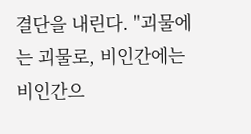결단을 내린다. "괴물에는 괴물로, 비인간에는 비인간으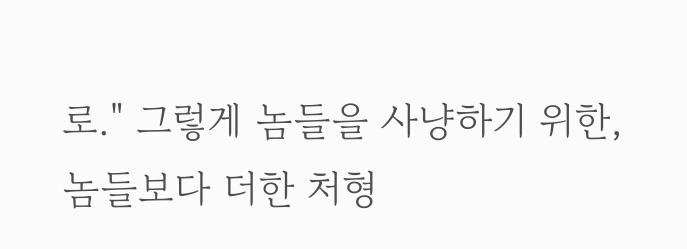로." 그렇게 놈들을 사냥하기 위한, 놈들보다 더한 처형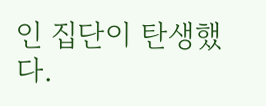인 집단이 탄생했다.